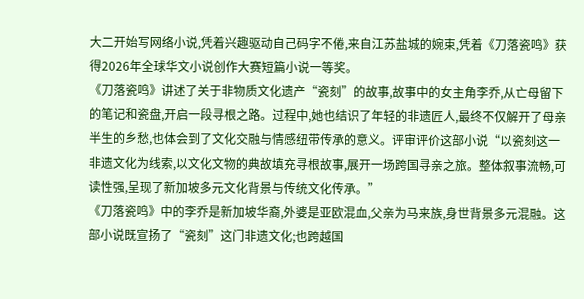大二开始写网络小说,凭着兴趣驱动自己码字不倦,来自江苏盐城的婉束,凭着《刀落瓷鸣》获得2026年全球华文小说创作大赛短篇小说一等奖。
《刀落瓷鸣》讲述了关于非物质文化遗产“瓷刻”的故事,故事中的女主角李乔,从亡母留下的笔记和瓷盘,开启一段寻根之路。过程中,她也结识了年轻的非遗匠人,最终不仅解开了母亲半生的乡愁,也体会到了文化交融与情感纽带传承的意义。评审评价这部小说“以瓷刻这一非遗文化为线索,以文化文物的典故填充寻根故事,展开一场跨国寻亲之旅。整体叙事流畅,可读性强,呈现了新加坡多元文化背景与传统文化传承。”
《刀落瓷鸣》中的李乔是新加坡华裔,外婆是亚欧混血,父亲为马来族,身世背景多元混融。这部小说既宣扬了“瓷刻”这门非遗文化;也跨越国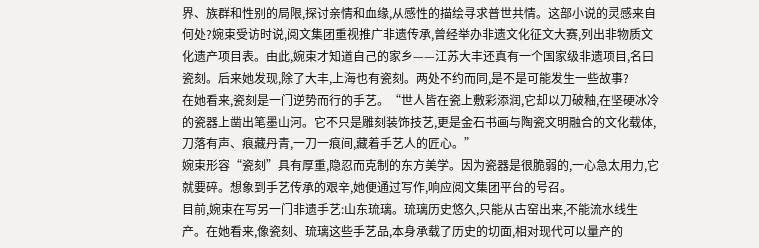界、族群和性别的局限,探讨亲情和血缘,从感性的描绘寻求普世共情。这部小说的灵感来自何处?婉束受访时说,阅文集团重视推广非遗传承,曾经举办非遗文化征文大赛,列出非物质文化遗产项目表。由此,婉束才知道自己的家乡——江苏大丰还真有一个国家级非遗项目,名曰瓷刻。后来她发现,除了大丰,上海也有瓷刻。两处不约而同,是不是可能发生一些故事?
在她看来,瓷刻是一门逆势而行的手艺。“世人皆在瓷上敷彩添润,它却以刀破釉,在坚硬冰冷的瓷器上凿出笔墨山河。它不只是雕刻装饰技艺,更是金石书画与陶瓷文明融合的文化载体,刀落有声、痕藏丹青,一刀一痕间,藏着手艺人的匠心。”
婉束形容“瓷刻”具有厚重,隐忍而克制的东方美学。因为瓷器是很脆弱的,一心急太用力,它就要碎。想象到手艺传承的艰辛,她便通过写作,响应阅文集团平台的号召。
目前,婉束在写另一门非遗手艺:山东琉璃。琉璃历史悠久,只能从古窑出来,不能流水线生产。在她看来,像瓷刻、琉璃这些手艺品,本身承载了历史的切面,相对现代可以量产的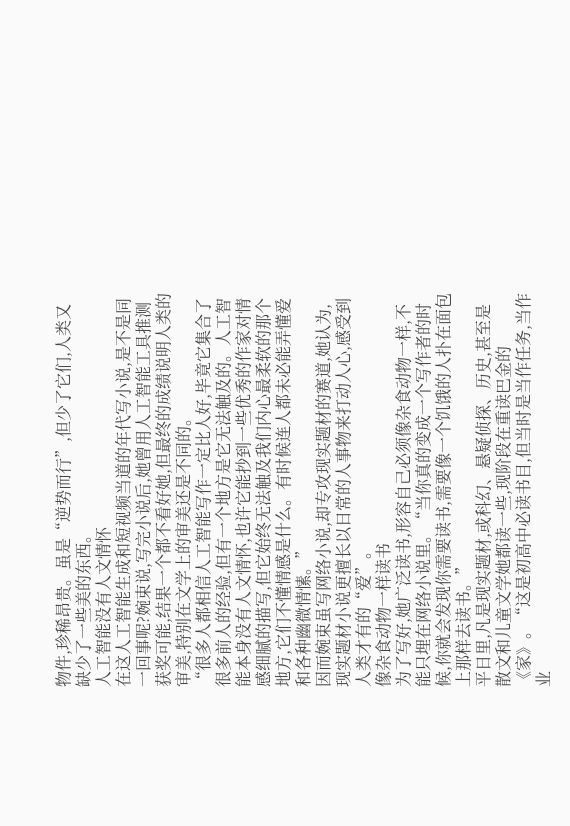物件,珍稀昂贵。虽是“逆势而行”,但少了它们,人类又缺少了一些美的东西。
人工智能没有人文情怀
在这人工智能生成和短视频当道的年代写小说,是不是同一回事呢?婉束说,写完小说后,她曾用人工智能工具推测获奖可能,结果一个都不看好她,但最终的成绩说明人类的审美,特别在文学上的审美还是不同的。
“很多人都相信人工智能写作一定比人好,毕竟它集合了很多前人的经验,但有一个地方是它无法触及的。人工智能本身没有人文情怀,也许它能抄到一些优秀的作家对情感细腻的描写,但它始终无法触及我们内心最柔软的那个地方,它们不懂情感是什么。有时候连人都未必能弄懂爱和各种幽微情愫。”
因而婉束虽写网络小说,却专攻现实题材的赛道,她认为,现实题材小说更擅长以日常的人事物来打动人心,感受到人类才有的“爱”。
像杂食动物一样读书
为了写好,她广泛读书,形容自己必须像杂食动物一样,不能只埋在网络小说里。“当你真的变成一个写作者的时候,你就会发现你需要读书,需要像一个饥饿的人扑在面包上那样去读书。”
平日里,凡是现实题材,或科幻、悬疑侦探、历史,甚至是散文和儿童文学她都读一些,现阶段在重读巴金的《家》。“这是初高中必读书目,但当时是当作任务,当作业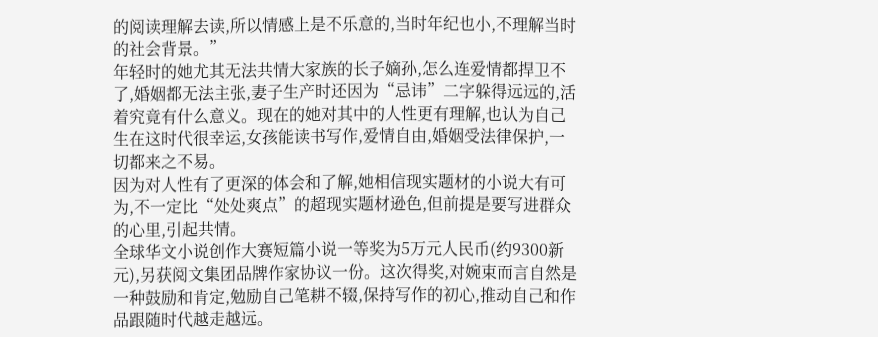的阅读理解去读,所以情感上是不乐意的,当时年纪也小,不理解当时的社会背景。”
年轻时的她尤其无法共情大家族的长子嫡孙,怎么连爱情都捍卫不了,婚姻都无法主张,妻子生产时还因为“忌讳”二字躲得远远的,活着究竟有什么意义。现在的她对其中的人性更有理解,也认为自己生在这时代很幸运,女孩能读书写作,爱情自由,婚姻受法律保护,一切都来之不易。
因为对人性有了更深的体会和了解,她相信现实题材的小说大有可为,不一定比“处处爽点”的超现实题材逊色,但前提是要写进群众的心里,引起共情。
全球华文小说创作大赛短篇小说一等奖为5万元人民币(约9300新元),另获阅文集团品牌作家协议一份。这次得奖,对婉束而言自然是一种鼓励和肯定,勉励自己笔耕不辍,保持写作的初心,推动自己和作品跟随时代越走越远。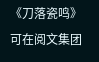《刀落瓷鸣》可在阅文集团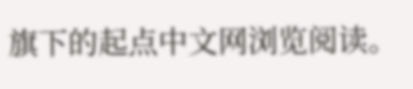旗下的起点中文网浏览阅读。